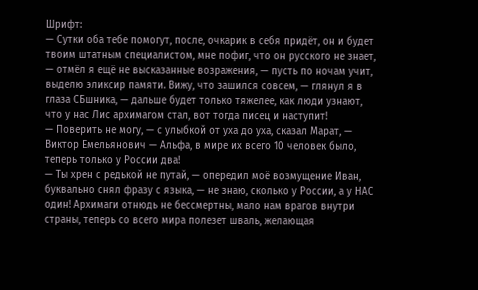Шрифт:
— Сутки оба тебе помогут, после, очкарик в себя придёт, он и будет твоим штатным специалистом, мне пофиг, что он русского не знает, — отмёл я ещё не высказанные возражения, — пусть по ночам учит, выделю эликсир памяти. Вижу, что зашился совсем, — глянул я в глаза СБшника, — дальше будет только тяжелее, как люди узнают, что у нас Лис архимагом стал, вот тогда писец и наступит!
— Поверить не могу, — с улыбкой от уха до уха, сказал Марат, — Виктор Емельянович — Альфа, в мире их всего 10 человек было, теперь только у России два!
— Ты хрен с редькой не путай, — опередил моё возмущение Иван, буквально снял фразу с языка, — не знаю, сколько у России, а у НАС один! Архимаги отнюдь не бессмертны, мало нам врагов внутри страны, теперь со всего мира полезет шваль, желающая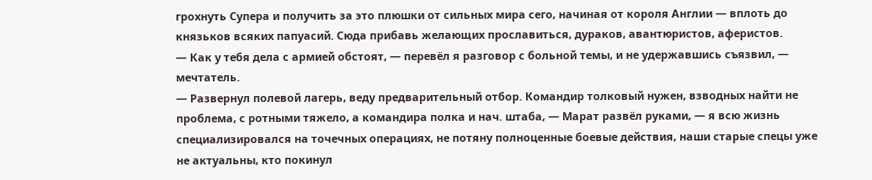грохнуть Супера и получить за это плюшки от сильных мира сего, начиная от короля Англии — вплоть до князьков всяких папуасий. Сюда прибавь желающих прославиться, дураков, авантюристов, аферистов.
— Как у тебя дела с армией обстоят, — перевёл я разговор с больной темы, и не удержавшись съязвил, — мечтатель.
— Развернул полевой лагерь, веду предварительный отбор. Командир толковый нужен, взводных найти не проблема, с ротными тяжело, а командира полка и нач. штаба, — Марат развёл руками, — я всю жизнь специализировался на точечных операциях, не потяну полноценные боевые действия, наши старые спецы уже не актуальны, кто покинул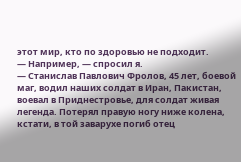этот мир, кто по здоровью не подходит.
— Например, — спросил я.
— Станислав Павлович Фролов, 45 лет, боевой маг, водил наших солдат в Иран, Пакистан, воевал в Приднестровье, для солдат живая легенда. Потерял правую ногу ниже колена, кстати, в той заварухе погиб отец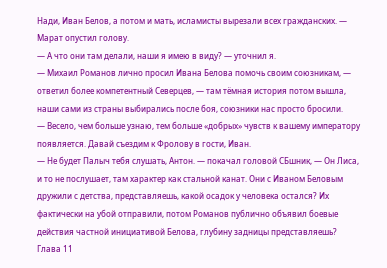Нади, Иван Белов, а потом и мать, исламисты вырезали всех гражданских. — Марат опустил голову.
— А что они там делали, наши я имею в виду? — уточнил я.
— Михаил Романов лично просил Ивана Белова помочь своим союзникам, — ответил более компетентный Северцев, — там тёмная история потом вышла, наши сами из страны выбирались после боя, союзники нас просто бросили.
— Весело, чем больше узнаю, тем больше «добрых» чувств к вашему императору появляется. Давай съездим к Фролову в гости, Иван.
— Не будет Палыч тебя слушать, Антон. — покачал головой СБшник, — Он Лиса, и то не послушает, там характер как стальной канат. Они с Иваном Беловым дружили с детства, представляешь, какой осадок у человека остался? Их фактически на убой отправили, потом Романов публично объявил боевые действия частной инициативой Белова, глубину задницы представляешь?
Глава 11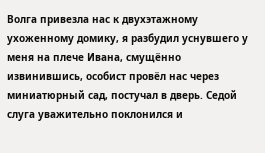Волга привезла нас к двухэтажному ухоженному домику, я разбудил уснувшего у меня на плече Ивана, смущённо извинившись, особист провёл нас через миниатюрный сад, постучал в дверь. Седой слуга уважительно поклонился и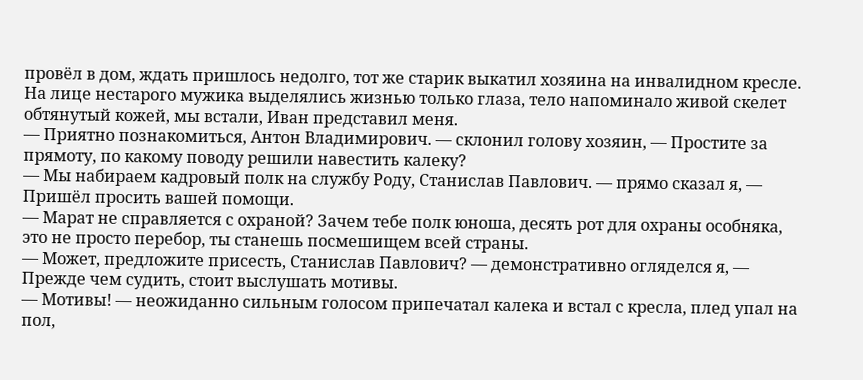провёл в дом, ждать пришлось недолго, тот же старик выкатил хозяина на инвалидном кресле. На лице нестарого мужика выделялись жизнью только глаза, тело напоминало живой скелет обтянутый кожей, мы встали, Иван представил меня.
— Приятно познакомиться, Антон Владимирович. — склонил голову хозяин, — Простите за прямоту, по какому поводу решили навестить калеку?
— Мы набираем кадровый полк на службу Роду, Станислав Павлович. — прямо сказал я, — Пришёл просить вашей помощи.
— Марат не справляется с охраной? Зачем тебе полк юноша, десять рот для охраны особняка, это не просто перебор, ты станешь посмешищем всей страны.
— Может, предложите присесть, Станислав Павлович? — демонстративно огляделся я, — Прежде чем судить, стоит выслушать мотивы.
— Мотивы! — неожиданно сильным голосом припечатал калека и встал с кресла, плед упал на пол,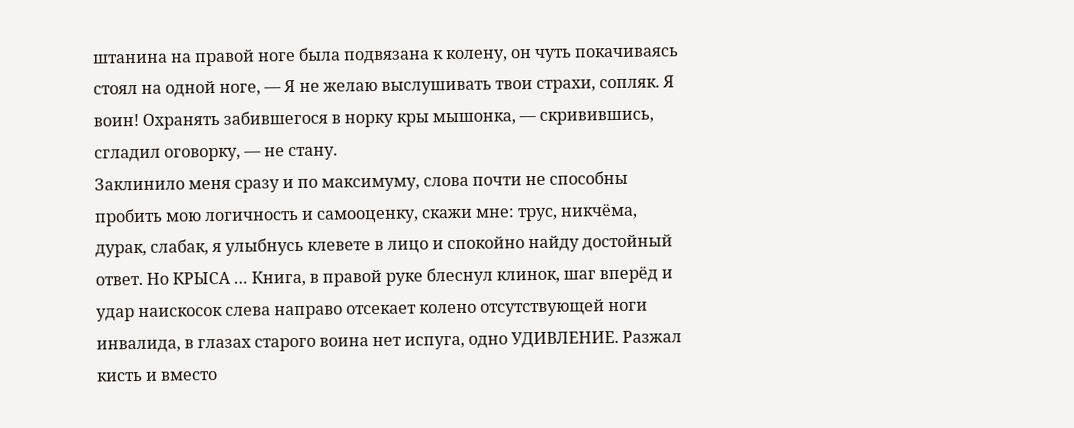штанина на правой ноге была подвязана к колену, он чуть покачиваясь стоял на одной ноге, — Я не желаю выслушивать твои страхи, сопляк. Я воин! Охранять забившегося в норку кры мышонка, — скривившись, сгладил оговорку, — не стану.
Заклинило меня сразу и по максимуму, слова почти не способны пробить мою логичность и самооценку, скажи мне: трус, никчёма, дурак, слабак, я улыбнусь клевете в лицо и спокойно найду достойный ответ. Но КРЫСА … Книга, в правой руке блеснул клинок, шаг вперёд и удар наискосок слева направо отсекает колено отсутствующей ноги инвалида, в глазах старого воина нет испуга, одно УДИВЛЕНИЕ. Разжал кисть и вместо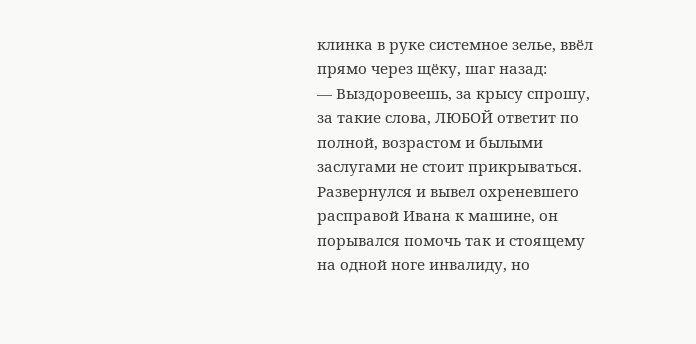клинка в руке системное зелье, ввёл прямо через щёку, шаг назад:
— Выздоровеешь, за крысу спрошу, за такие слова, ЛЮБОЙ ответит по полной, возрастом и былыми заслугами не стоит прикрываться.
Развернулся и вывел охреневшего расправой Ивана к машине, он порывался помочь так и стоящему на одной ноге инвалиду, но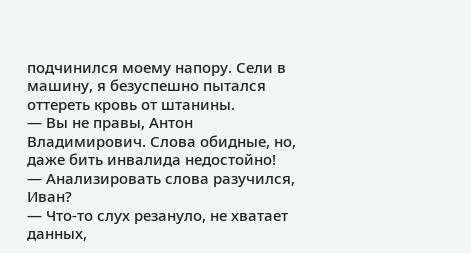подчинился моему напору. Сели в машину, я безуспешно пытался оттереть кровь от штанины.
— Вы не правы, Антон Владимирович. Слова обидные, но, даже бить инвалида недостойно!
— Анализировать слова разучился, Иван?
— Что-то слух резануло, не хватает данных,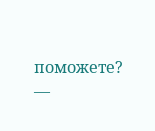поможете? —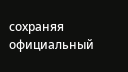сохраняя официальный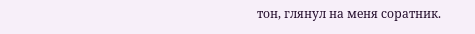тон, глянул на меня соратник.